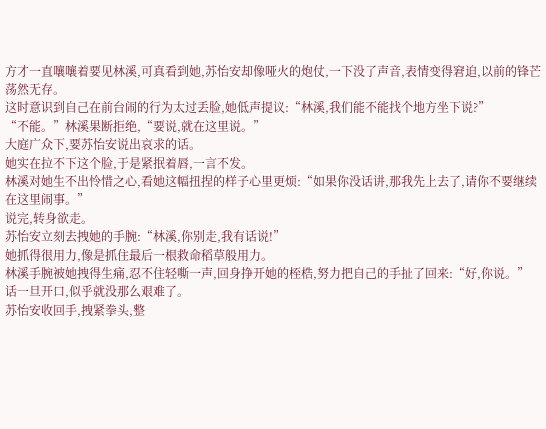方才一直嚷嚷着要见林溪,可真看到她,苏怡安却像哑火的炮仗,一下没了声音,表情变得窘迫,以前的锋芒荡然无存。
这时意识到自己在前台闹的行为太过丢脸,她低声提议:“林溪,我们能不能找个地方坐下说?”
“不能。”林溪果断拒绝,“要说,就在这里说。”
大庭广众下,要苏怡安说出哀求的话。
她实在拉不下这个脸,于是紧抿着唇,一言不发。
林溪对她生不出怜惜之心,看她这幅扭捏的样子心里更烦:“如果你没话讲,那我先上去了,请你不要继续在这里闹事。”
说完,转身欲走。
苏怡安立刻去拽她的手腕:“林溪,你别走,我有话说!”
她抓得很用力,像是抓住最后一根救命稻草般用力。
林溪手腕被她拽得生痛,忍不住轻嘶一声,回身挣开她的桎梏,努力把自己的手扯了回来:“好,你说。”
话一旦开口,似乎就没那么艰难了。
苏怡安收回手,拽紧拳头,整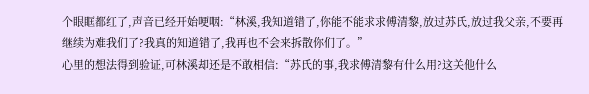个眼眶都红了,声音已经开始哽咽:“林溪,我知道错了,你能不能求求傅清黎,放过苏氏,放过我父亲,不要再继续为难我们了?我真的知道错了,我再也不会来拆散你们了。”
心里的想法得到验证,可林溪却还是不敢相信:“苏氏的事,我求傅清黎有什么用?这关他什么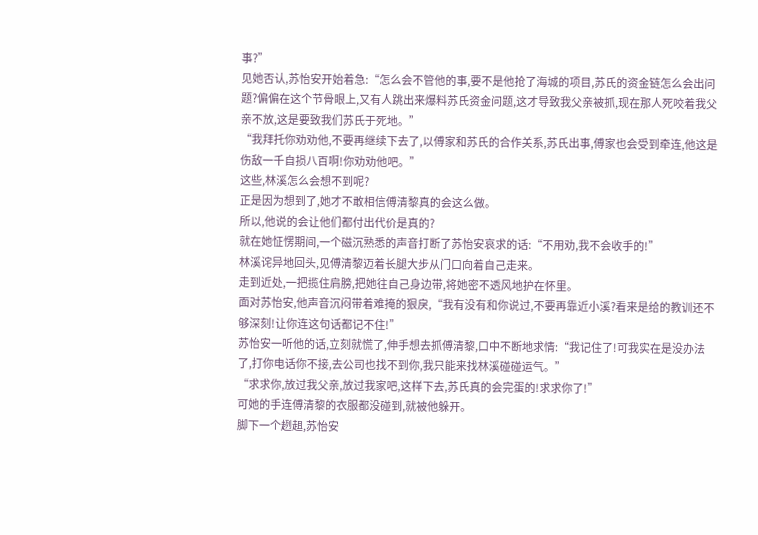事?”
见她否认,苏怡安开始着急:“怎么会不管他的事,要不是他抢了海城的项目,苏氏的资金链怎么会出问题?偏偏在这个节骨眼上,又有人跳出来爆料苏氏资金问题,这才导致我父亲被抓,现在那人死咬着我父亲不放,这是要致我们苏氏于死地。”
“我拜托你劝劝他,不要再继续下去了,以傅家和苏氏的合作关系,苏氏出事,傅家也会受到牵连,他这是伤敌一千自损八百啊!你劝劝他吧。”
这些,林溪怎么会想不到呢?
正是因为想到了,她才不敢相信傅清黎真的会这么做。
所以,他说的会让他们都付出代价是真的?
就在她怔愣期间,一个磁沉熟悉的声音打断了苏怡安哀求的话:“不用劝,我不会收手的!”
林溪诧异地回头,见傅清黎迈着长腿大步从门口向着自己走来。
走到近处,一把揽住肩膀,把她往自己身边带,将她密不透风地护在怀里。
面对苏怡安,他声音沉闷带着难掩的狠戾,“我有没有和你说过,不要再靠近小溪?看来是给的教训还不够深刻!让你连这句话都记不住!”
苏怡安一听他的话,立刻就慌了,伸手想去抓傅清黎,口中不断地求情:“我记住了!可我实在是没办法了,打你电话你不接,去公司也找不到你,我只能来找林溪碰碰运气。”
“求求你,放过我父亲,放过我家吧,这样下去,苏氏真的会完蛋的!求求你了!”
可她的手连傅清黎的衣服都没碰到,就被他躲开。
脚下一个趔趄,苏怡安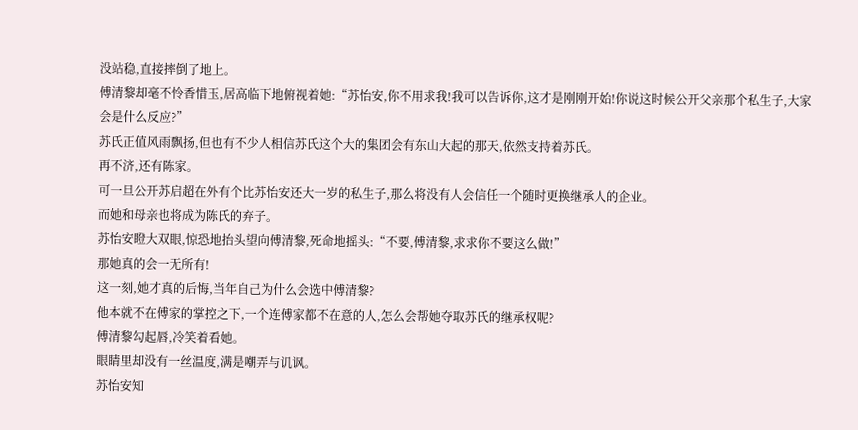没站稳,直接摔倒了地上。
傅清黎却毫不怜香惜玉,居高临下地俯视着她:“苏怡安,你不用求我!我可以告诉你,这才是刚刚开始!你说这时候公开父亲那个私生子,大家会是什么反应?”
苏氏正值风雨飘扬,但也有不少人相信苏氏这个大的集团会有东山大起的那天,依然支持着苏氏。
再不济,还有陈家。
可一旦公开苏启超在外有个比苏怡安还大一岁的私生子,那么将没有人会信任一个随时更换继承人的企业。
而她和母亲也将成为陈氏的弃子。
苏怡安瞪大双眼,惊恐地抬头望向傅清黎,死命地摇头:“不要,傅清黎,求求你不要这么做!”
那她真的会一无所有!
这一刻,她才真的后悔,当年自己为什么会选中傅清黎?
他本就不在傅家的掌控之下,一个连傅家都不在意的人,怎么会帮她夺取苏氏的继承权呢?
傅清黎勾起唇,冷笑着看她。
眼睛里却没有一丝温度,满是嘲弄与讥讽。
苏怡安知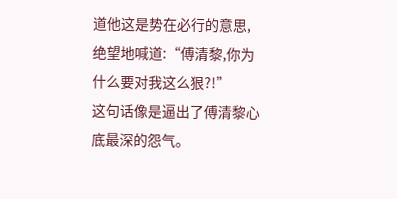道他这是势在必行的意思,绝望地喊道:“傅清黎,你为什么要对我这么狠?!”
这句话像是逼出了傅清黎心底最深的怨气。